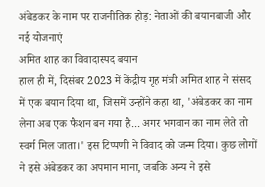अंबेडकर के नाम पर राजनीतिक होड़: नेताओं की बयानबाजी और नई योजनाएं
अमित शाह का विवादास्पद बयान
हाल ही में, दिसंबर 2023 में केंद्रीय गृह मंत्री अमित शाह ने संसद में एक बयान दिया था, जिसमें उन्होंने कहा था, 'अंबेडकर का नाम लेना अब एक फैशन बन गया है... अगर भगवान का नाम लेते तो स्वर्ग मिल जाता।' इस टिप्पणी ने विवाद को जन्म दिया। कुछ लोगों ने इसे अंबेडकर का अपमान माना, जबकि अन्य ने इसे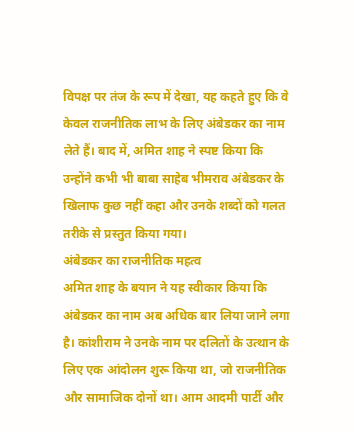विपक्ष पर तंज के रूप में देखा, यह कहते हुए कि वे केवल राजनीतिक लाभ के लिए अंबेडकर का नाम लेते हैं। बाद में, अमित शाह ने स्पष्ट किया कि उन्होंने कभी भी बाबा साहेब भीमराव अंबेडकर के खिलाफ कुछ नहीं कहा और उनके शब्दों को गलत तरीके से प्रस्तुत किया गया।
अंबेडकर का राजनीतिक महत्व
अमित शाह के बयान ने यह स्वीकार किया कि अंबेडकर का नाम अब अधिक बार लिया जाने लगा है। कांशीराम ने उनके नाम पर दलितों के उत्थान के लिए एक आंदोलन शुरू किया था, जो राजनीतिक और सामाजिक दोनों था। आम आदमी पार्टी और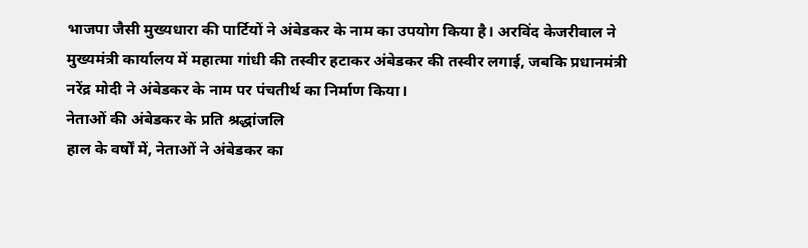भाजपा जैसी मुख्यधारा की पार्टियों ने अंबेडकर के नाम का उपयोग किया है। अरविंद केजरीवाल ने मुख्यमंत्री कार्यालय में महात्मा गांधी की तस्वीर हटाकर अंबेडकर की तस्वीर लगाई, जबकि प्रधानमंत्री नरेंद्र मोदी ने अंबेडकर के नाम पर पंचतीर्थ का निर्माण किया।
नेताओं की अंबेडकर के प्रति श्रद्धांजलि
हाल के वर्षों में, नेताओं ने अंबेडकर का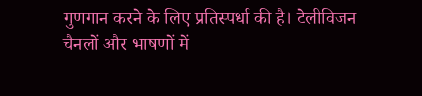गुणगान करने के लिए प्रतिस्पर्धा की है। टेलीविजन चैनलों और भाषणों में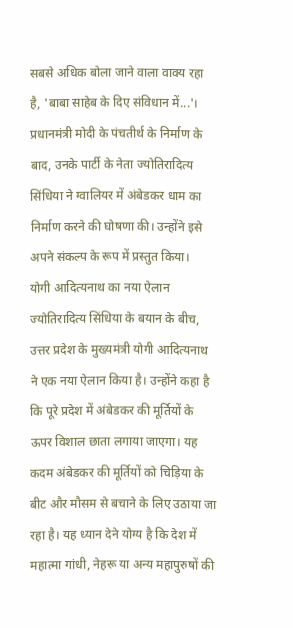सबसे अधिक बोला जाने वाला वाक्य रहा है, 'बाबा साहेब के दिए संविधान में...'। प्रधानमंत्री मोदी के पंचतीर्थ के निर्माण के बाद, उनके पार्टी के नेता ज्योतिरादित्य सिंधिया ने ग्वालियर में अंबेडकर धाम का निर्माण करने की घोषणा की। उन्होंने इसे अपने संकल्प के रूप में प्रस्तुत किया।
योगी आदित्यनाथ का नया ऐलान
ज्योतिरादित्य सिंधिया के बयान के बीच, उत्तर प्रदेश के मुख्यमंत्री योगी आदित्यनाथ ने एक नया ऐलान किया है। उन्होंने कहा है कि पूरे प्रदेश में अंबेडकर की मूर्तियों के ऊपर विशाल छाता लगाया जाएगा। यह कदम अंबेडकर की मूर्तियों को चिड़िया के बीट और मौसम से बचाने के लिए उठाया जा रहा है। यह ध्यान देने योग्य है कि देश में महात्मा गांधी, नेहरू या अन्य महापुरुषों की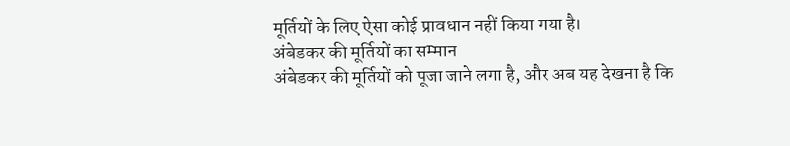मूर्तियों के लिए ऐसा कोई प्रावधान नहीं किया गया है।
अंबेडकर की मूर्तियों का सम्मान
अंबेडकर की मूर्तियों को पूजा जाने लगा है, और अब यह देखना है कि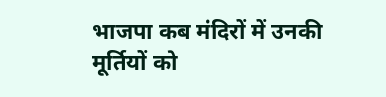भाजपा कब मंदिरों में उनकी मूर्तियों को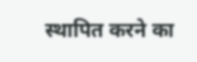स्थापित करने का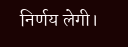निर्णय लेगी।